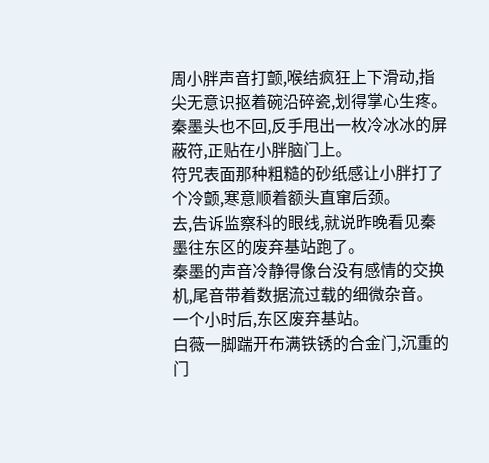周小胖声音打颤,喉结疯狂上下滑动,指尖无意识抠着碗沿碎瓷,划得掌心生疼。
秦墨头也不回,反手甩出一枚冷冰冰的屏蔽符,正贴在小胖脑门上。
符咒表面那种粗糙的砂纸感让小胖打了个冷颤,寒意顺着额头直窜后颈。
去,告诉监察科的眼线,就说昨晚看见秦墨往东区的废弃基站跑了。
秦墨的声音冷静得像台没有感情的交换机,尾音带着数据流过载的细微杂音。
一个小时后,东区废弃基站。
白薇一脚踹开布满铁锈的合金门,沉重的门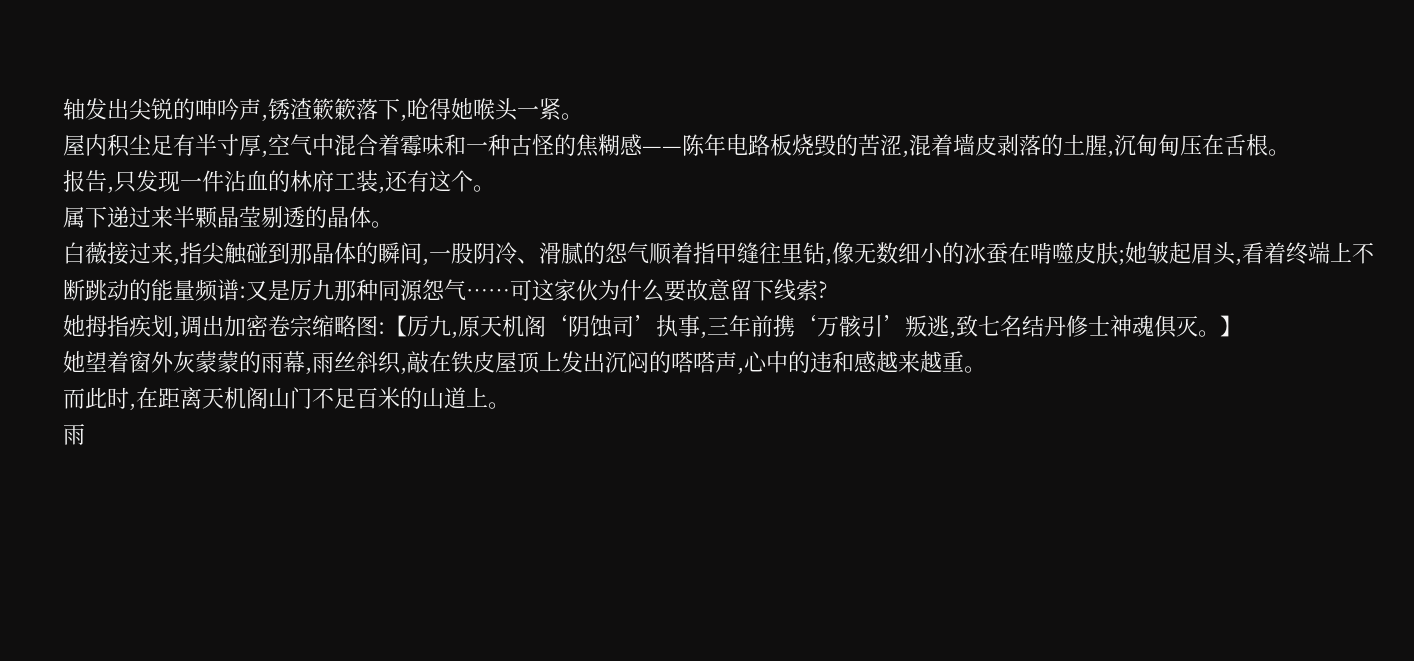轴发出尖锐的呻吟声,锈渣簌簌落下,呛得她喉头一紧。
屋内积尘足有半寸厚,空气中混合着霉味和一种古怪的焦糊感——陈年电路板烧毁的苦涩,混着墙皮剥落的土腥,沉甸甸压在舌根。
报告,只发现一件沾血的林府工装,还有这个。
属下递过来半颗晶莹剔透的晶体。
白薇接过来,指尖触碰到那晶体的瞬间,一股阴冷、滑腻的怨气顺着指甲缝往里钻,像无数细小的冰蚕在啃噬皮肤;她皱起眉头,看着终端上不断跳动的能量频谱:又是厉九那种同源怨气……可这家伙为什么要故意留下线索?
她拇指疾划,调出加密卷宗缩略图:【厉九,原天机阁‘阴蚀司’执事,三年前携‘万骸引’叛逃,致七名结丹修士神魂俱灭。】
她望着窗外灰蒙蒙的雨幕,雨丝斜织,敲在铁皮屋顶上发出沉闷的嗒嗒声,心中的违和感越来越重。
而此时,在距离天机阁山门不足百米的山道上。
雨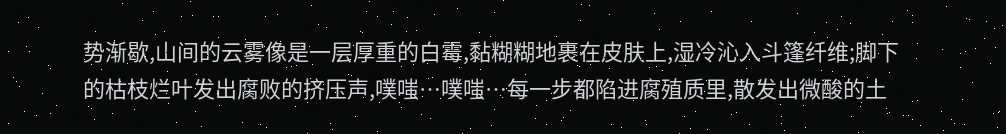势渐歇,山间的云雾像是一层厚重的白霉,黏糊糊地裹在皮肤上,湿冷沁入斗篷纤维;脚下的枯枝烂叶发出腐败的挤压声,噗嗤…噗嗤…每一步都陷进腐殖质里,散发出微酸的土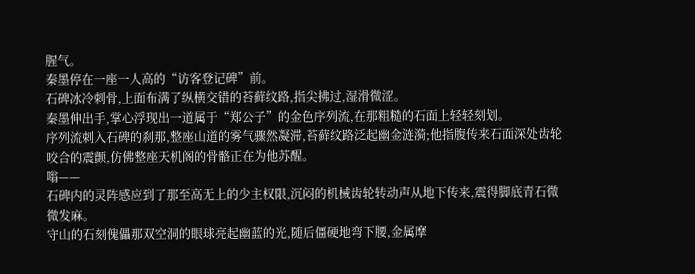腥气。
秦墨停在一座一人高的“访客登记碑”前。
石碑冰冷刺骨,上面布满了纵横交错的苔藓纹路,指尖拂过,湿滑微涩。
秦墨伸出手,掌心浮现出一道属于“郑公子”的金色序列流,在那粗糙的石面上轻轻刻划。
序列流刺入石碑的刹那,整座山道的雾气骤然凝滞,苔藓纹路泛起幽金涟漪;他指腹传来石面深处齿轮咬合的震颤,仿佛整座天机阁的骨骼正在为他苏醒。
嗡——
石碑内的灵阵感应到了那至高无上的少主权限,沉闷的机械齿轮转动声从地下传来,震得脚底青石微微发麻。
守山的石刻傀儡那双空洞的眼球亮起幽蓝的光,随后僵硬地弯下腰,金属摩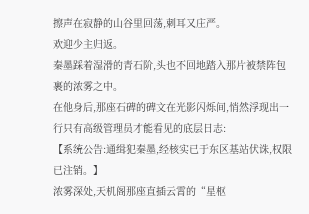擦声在寂静的山谷里回荡,刺耳又庄严。
欢迎少主归返。
秦墨踩着湿滑的青石阶,头也不回地踏入那片被禁阵包裹的浓雾之中。
在他身后,那座石碑的碑文在光影闪烁间,悄然浮现出一行只有高级管理员才能看见的底层日志:
【系统公告:通缉犯秦墨,经核实已于东区基站伏诛,权限已注销。】
浓雾深处,天机阁那座直插云霄的“星枢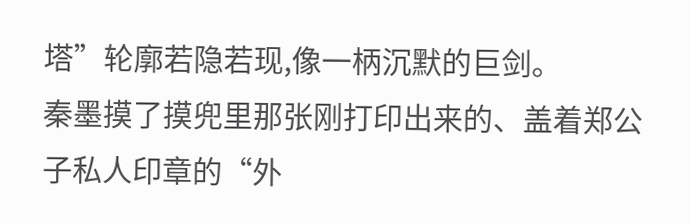塔”轮廓若隐若现,像一柄沉默的巨剑。
秦墨摸了摸兜里那张刚打印出来的、盖着郑公子私人印章的“外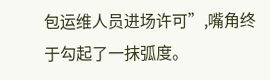包运维人员进场许可”,嘴角终于勾起了一抹弧度。